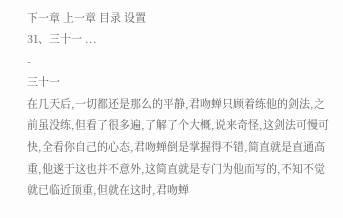下一章 上一章 目录 设置
31、三十一 ...
-
三十一
在几天后,一切都还是那么的平静,君吻蝉只顾着练他的剑法,之前虽没练,但看了很多遍,了解了个大概,说来奇怪,这剑法可慢可快,全看你自己的心态,君吻蝉倒是掌握得不错,简直就是直通高重,他遂于这也并不意外,这简直就是专门为他而写的,不知不觉就已临近顶重,但就在这时,君吻蝉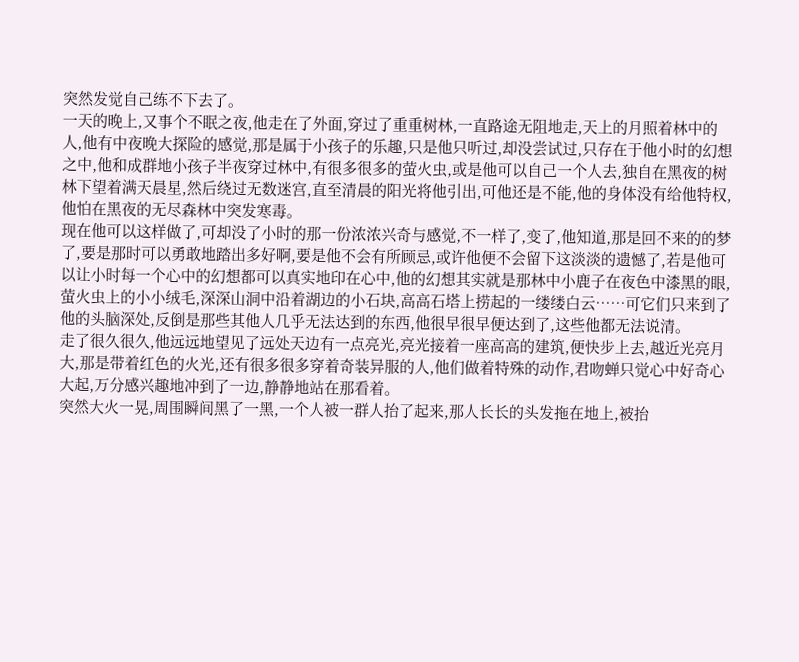突然发觉自己练不下去了。
一天的晚上,又事个不眠之夜,他走在了外面,穿过了重重树林,一直路途无阻地走,天上的月照着林中的人,他有中夜晚大探险的感觉,那是属于小孩子的乐趣,只是他只听过,却没尝试过,只存在于他小时的幻想之中,他和成群地小孩子半夜穿过林中,有很多很多的萤火虫,或是他可以自己一个人去,独自在黑夜的树林下望着满天晨星,然后绕过无数迷宫,直至清晨的阳光将他引出,可他还是不能,他的身体没有给他特权,他怕在黑夜的无尽森林中突发寒毒。
现在他可以这样做了,可却没了小时的那一份浓浓兴奇与感觉,不一样了,变了,他知道,那是回不来的的梦了,要是那时可以勇敢地踏出多好啊,要是他不会有所顾忌,或许他便不会留下这淡淡的遗憾了,若是他可以让小时每一个心中的幻想都可以真实地印在心中,他的幻想其实就是那林中小鹿子在夜色中漆黑的眼,萤火虫上的小小绒毛,深深山洞中沿着湖边的小石块,高高石塔上捞起的一缕缕白云……可它们只来到了他的头脑深处,反倒是那些其他人几乎无法达到的东西,他很早很早便达到了,这些他都无法说清。
走了很久很久,他远远地望见了远处天边有一点亮光,亮光接着一座高高的建筑,便快步上去,越近光亮月大,那是带着红色的火光,还有很多很多穿着奇装异服的人,他们做着特殊的动作,君吻蝉只觉心中好奇心大起,万分感兴趣地冲到了一边,静静地站在那看着。
突然大火一晃,周围瞬间黑了一黑,一个人被一群人抬了起来,那人长长的头发拖在地上,被抬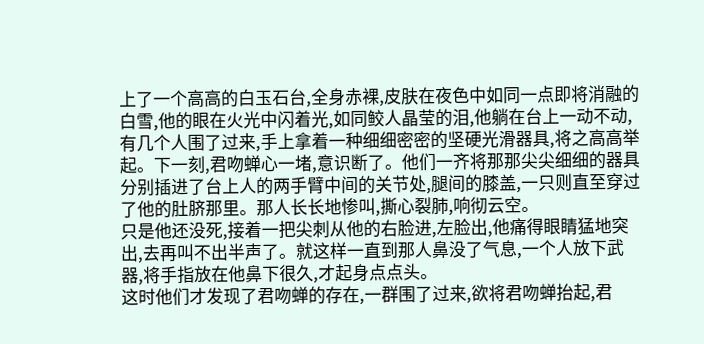上了一个高高的白玉石台,全身赤裸,皮肤在夜色中如同一点即将消融的白雪,他的眼在火光中闪着光,如同鲛人晶莹的泪,他躺在台上一动不动,有几个人围了过来,手上拿着一种细细密密的坚硬光滑器具,将之高高举起。下一刻,君吻蝉心一堵,意识断了。他们一齐将那那尖尖细细的器具分别插进了台上人的两手臂中间的关节处,腿间的膝盖,一只则直至穿过了他的肚脐那里。那人长长地惨叫,撕心裂肺,响彻云空。
只是他还没死,接着一把尖刺从他的右脸进,左脸出,他痛得眼睛猛地突出,去再叫不出半声了。就这样一直到那人鼻没了气息,一个人放下武器,将手指放在他鼻下很久,才起身点点头。
这时他们才发现了君吻蝉的存在,一群围了过来,欲将君吻蝉抬起,君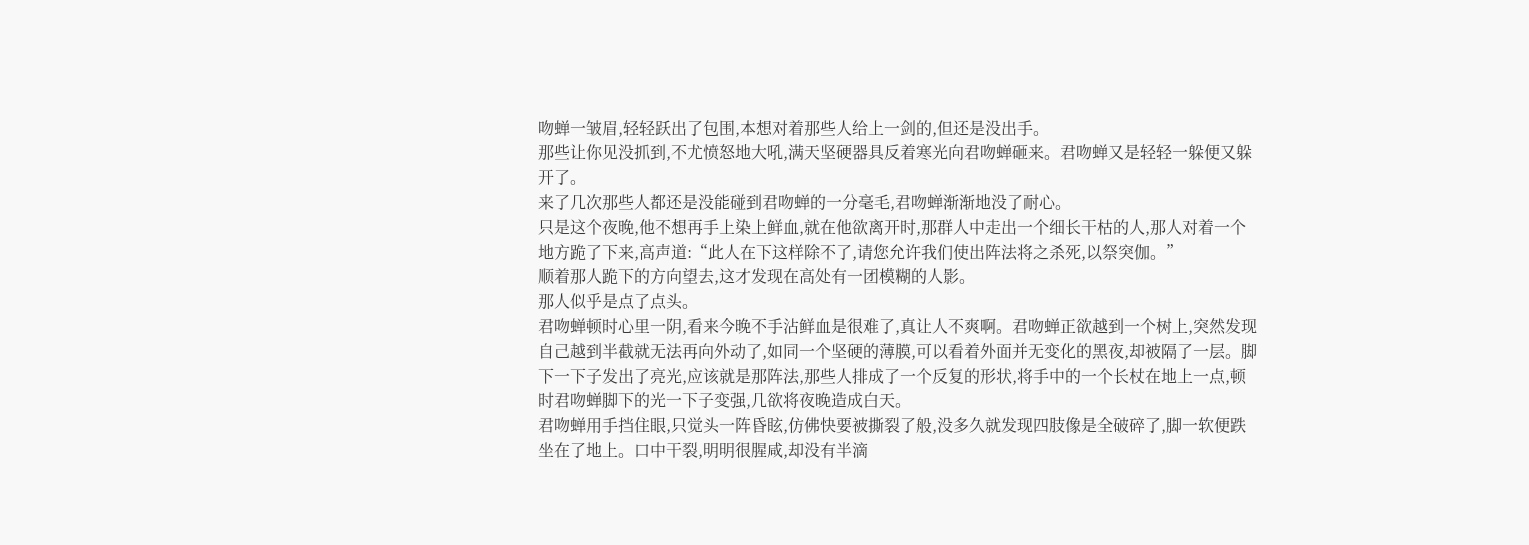吻蝉一皱眉,轻轻跃出了包围,本想对着那些人给上一剑的,但还是没出手。
那些让你见没抓到,不尤愤怒地大吼,满天坚硬器具反着寒光向君吻蝉砸来。君吻蝉又是轻轻一躲便又躲开了。
来了几次那些人都还是没能碰到君吻蝉的一分毫毛,君吻蝉渐渐地没了耐心。
只是这个夜晚,他不想再手上染上鲜血,就在他欲离开时,那群人中走出一个细长干枯的人,那人对着一个地方跪了下来,高声道:“此人在下这样除不了,请您允许我们使出阵法将之杀死,以祭突伽。”
顺着那人跪下的方向望去,这才发现在高处有一团模糊的人影。
那人似乎是点了点头。
君吻蝉顿时心里一阴,看来今晚不手沾鲜血是很难了,真让人不爽啊。君吻蝉正欲越到一个树上,突然发现自己越到半截就无法再向外动了,如同一个坚硬的薄膜,可以看着外面并无变化的黑夜,却被隔了一层。脚下一下子发出了亮光,应该就是那阵法,那些人排成了一个反复的形状,将手中的一个长杖在地上一点,顿时君吻蝉脚下的光一下子变强,几欲将夜晚造成白天。
君吻蝉用手挡住眼,只觉头一阵昏眩,仿佛快要被撕裂了般,没多久就发现四肢像是全破碎了,脚一软便跌坐在了地上。口中干裂,明明很腥咸,却没有半滴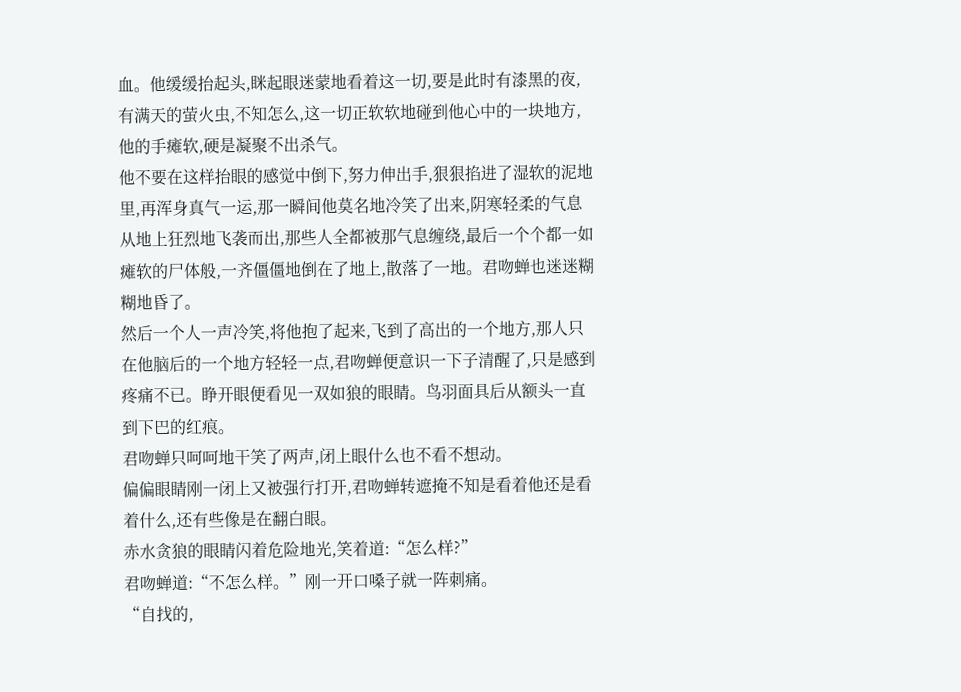血。他缓缓抬起头,眯起眼迷蒙地看着这一切,要是此时有漆黑的夜,有满天的萤火虫,不知怎么,这一切正软软地碰到他心中的一块地方,他的手瘫软,硬是凝聚不出杀气。
他不要在这样抬眼的感觉中倒下,努力伸出手,狠狠掐进了湿软的泥地里,再浑身真气一运,那一瞬间他莫名地冷笑了出来,阴寒轻柔的气息从地上狂烈地飞袭而出,那些人全都被那气息缠绕,最后一个个都一如瘫软的尸体般,一齐僵僵地倒在了地上,散落了一地。君吻蝉也迷迷糊糊地昏了。
然后一个人一声冷笑,将他抱了起来,飞到了高出的一个地方,那人只在他脑后的一个地方轻轻一点,君吻蝉便意识一下子清醒了,只是感到疼痛不已。睁开眼便看见一双如狼的眼睛。鸟羽面具后从额头一直到下巴的红痕。
君吻蝉只呵呵地干笑了两声,闭上眼什么也不看不想动。
偏偏眼睛刚一闭上又被强行打开,君吻蝉转遮掩不知是看着他还是看着什么,还有些像是在翻白眼。
赤水贪狼的眼睛闪着危险地光,笑着道:“怎么样?”
君吻蝉道:“不怎么样。”刚一开口嗓子就一阵刺痛。
“自找的,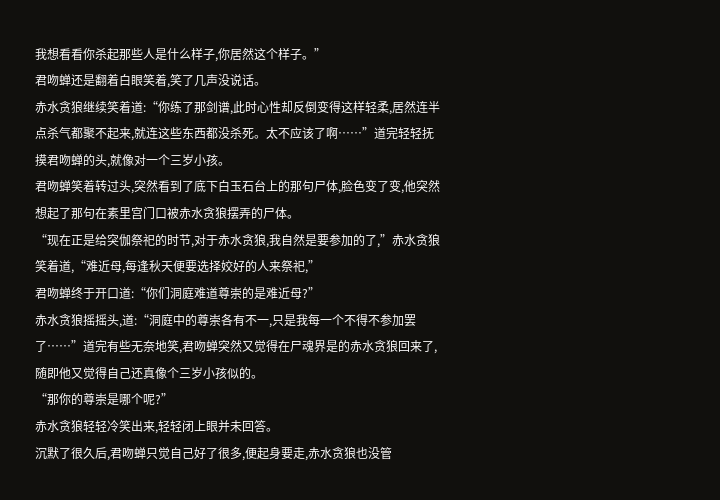我想看看你杀起那些人是什么样子,你居然这个样子。”
君吻蝉还是翻着白眼笑着,笑了几声没说话。
赤水贪狼继续笑着道:“你练了那剑谱,此时心性却反倒变得这样轻柔,居然连半点杀气都聚不起来,就连这些东西都没杀死。太不应该了啊……”道完轻轻抚摸君吻蝉的头,就像对一个三岁小孩。
君吻蝉笑着转过头,突然看到了底下白玉石台上的那句尸体,脸色变了变,他突然想起了那句在素里宫门口被赤水贪狼摆弄的尸体。
“现在正是给突伽祭祀的时节,对于赤水贪狼,我自然是要参加的了,”赤水贪狼笑着道,“难近母,每逢秋天便要选择姣好的人来祭祀,”
君吻蝉终于开口道:“你们洞庭难道尊崇的是难近母?”
赤水贪狼摇摇头,道:“洞庭中的尊崇各有不一,只是我每一个不得不参加罢了……”道完有些无奈地笑,君吻蝉突然又觉得在尸魂界是的赤水贪狼回来了,随即他又觉得自己还真像个三岁小孩似的。
“那你的尊崇是哪个呢?”
赤水贪狼轻轻冷笑出来,轻轻闭上眼并未回答。
沉默了很久后,君吻蝉只觉自己好了很多,便起身要走,赤水贪狼也没管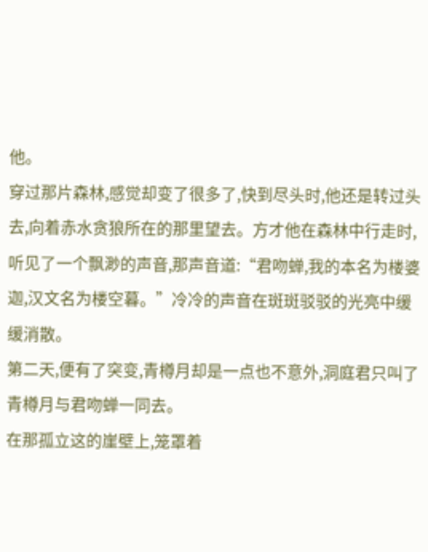他。
穿过那片森林,感觉却变了很多了,快到尽头时,他还是转过头去,向着赤水贪狼所在的那里望去。方才他在森林中行走时,听见了一个飘渺的声音,那声音道:“君吻蝉,我的本名为楼婆迦,汉文名为楼空暮。”冷冷的声音在斑斑驳驳的光亮中缓缓消散。
第二天,便有了突变,青樽月却是一点也不意外,洞庭君只叫了青樽月与君吻蝉一同去。
在那孤立这的崖壁上,笼罩着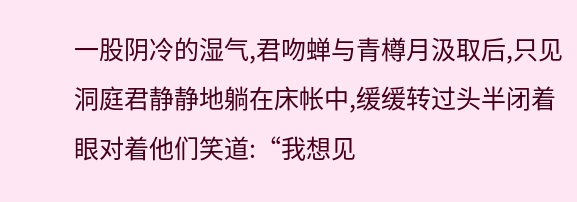一股阴冷的湿气,君吻蝉与青樽月汲取后,只见洞庭君静静地躺在床帐中,缓缓转过头半闭着眼对着他们笑道:“我想见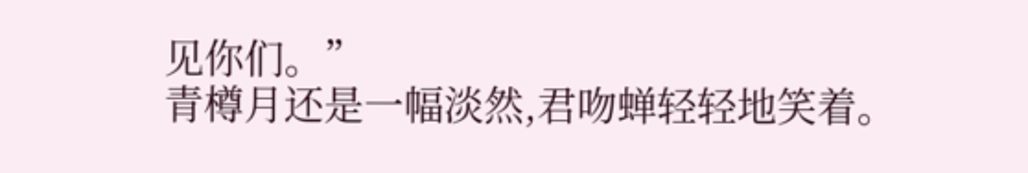见你们。”
青樽月还是一幅淡然,君吻蝉轻轻地笑着。